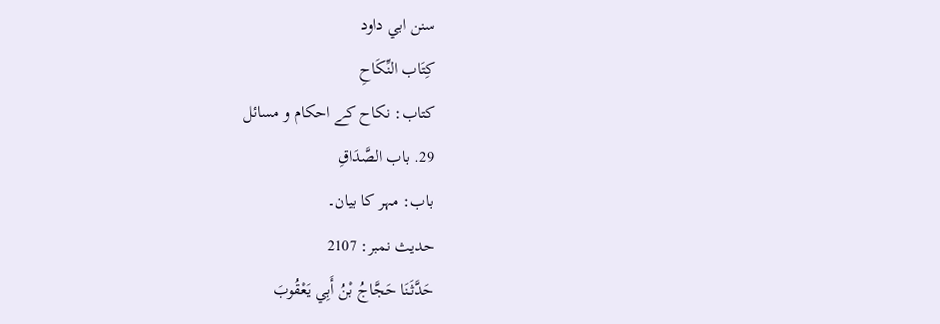سنن ابي داود
كِتَاب النِّكَاحِ
کتاب: نکاح کے احکام و مسائل
29. باب الصَّدَاقِ
باب: مہر کا بیان۔
حدیث نمبر: 2107
حَدَّثَنَا حَجَّاجُ بْنُ أَبِي يَعْقُوبَ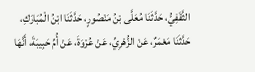الثَّقَفِيُّ، حَدَّثَنَا مُعَلَّى بْنُ مَنْصُورٍ، حَدَّثَنَا ابْنُ الْمُبَارَكِ، حَدَّثَنَا مَعْمَرٌ، عَنْ الزُّهْرِيِّ، عَنْ عُرْوَةَ، عَنْ أُمِّ حَبِيبَةَ، أَنَّهَا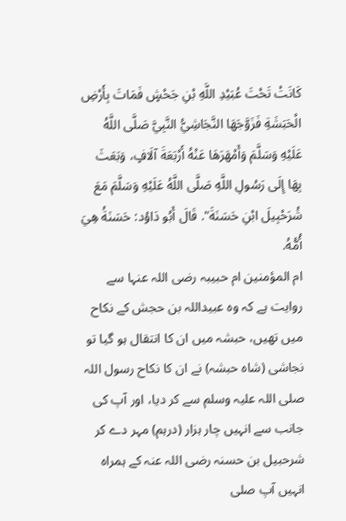كَانَتْ تَحْتَ عُبَيْدِ اللَّهِ بْنِ جَحْشٍ فَمَاتَ بِأَرْضِ الْحَبَشَةِ فَزَوَّجَهَا النَّجَاشِيُّ النَّبِيَّ صَلَّى اللَّهُ عَلَيْهِ وَسَلَّمَ وَأَمْهَرَهَا عَنْهُ أَرْبَعَةَ آلَافٍ، وَبَعَثَ بِهَا إِلَى رَسُولِ اللَّهِ صَلَّى اللَّهُ عَلَيْهِ وَسَلَّمَ مَعَ شُرَحْبِيلَ ابْنِ حَسَنَةَ". قَالَ أَبُو دَاوُد: حَسَنَةُ هِيَ أُمُّهُ.
ام المؤمنین ام حبیبہ رضی اللہ عنہا سے روایت ہے کہ وہ عبیداللہ بن حجش کے نکاح میں تھیں، حبشہ میں ان کا انتقال ہو گیا تو نجاشی (شاہ حبشہ) نے ان کا نکاح رسول اللہ صلی اللہ علیہ وسلم سے کر دیا، اور آپ کی جانب سے انہیں چار ہزار (درہم) مہر دے کر شرحبیل بن حسنہ رضی اللہ عنہ کے ہمراہ انہیں آپ صلی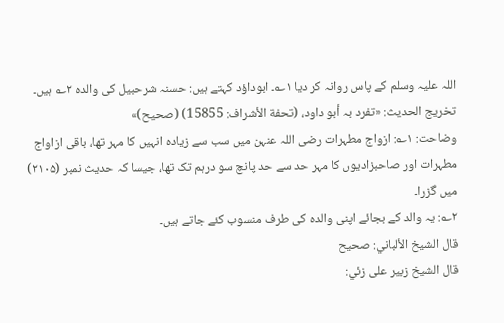اللہ علیہ وسلم کے پاس روانہ کر دیا ۱؎۔ ابوداؤد کہتے ہیں: حسنہ شرحبیل کی والدہ ۲؎ ہیں۔
تخریج الحدیث: «تفرد بہ أبو داود، (تحفة الأشراف: 15855) (صحیح)»
وضاحت: ۱؎: ازواج مطہرات رضی اللہ عنہن میں سب سے زیادہ انہیں کا مہر تھا، باقی ازاواج مطہرات اور صاحبزادیوں کا مہر حد سے حد پانچ سو درہم تک تھا، جیسا کہ حدیث نمبر (۲۱۰۵) میں گزرا۔
۲؎: یہ والد کے بجائے اپنی والدہ کی طرف منسوب کئے جاتے ہیں۔
قال الشيخ الألباني: صحيح
قال الشيخ زبير على زئي: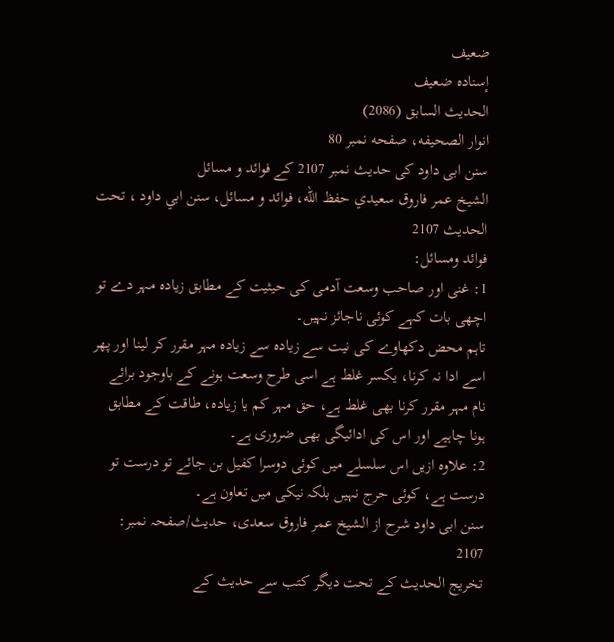ضعيف
إسناده ضعيف
الحديث السابق (2086)
انوار الصحيفه، صفحه نمبر 80
سنن ابی داود کی حدیث نمبر 2107 کے فوائد و مسائل
الشيخ عمر فاروق سعيدي حفظ الله، فوائد و مسائل، سنن ابي داود ، تحت الحديث 2107
فوائد ومسائل:
1: غنی اور صاحب وسعت آدمی کی حیثیت کے مطابق زیادہ مہر دے تو اچھی بات کہے کوئی ناجائز نہیں۔
تاہم محض دکھاوے کی نیت سے زیادہ سے زیادہ مہر مقرر کر لینا اور پھر اسے ادا نہ کرنا، یکسر غلط ہے اسی طرح وسعت ہونے کے باوجود برائے نام مہر مقرر کرنا بھی غلط ہے، حق مہر کم یا زیادہ، طاقت کے مطابق ہونا چاہیے اور اس کی ادائیگی بھی ضروری ہے۔
2: علاوہ ازیں اس سلسلے میں کوئی دوسرا کفیل بن جائے تو درست تو درست ہے، کوئی حرج نہیں بلکہ نیکی میں تعاون ہے۔
سنن ابی داود شرح از الشیخ عمر فاروق سعدی، حدیث/صفحہ نمبر: 2107
تخریج الحدیث کے تحت دیگر کتب سے حدیث کے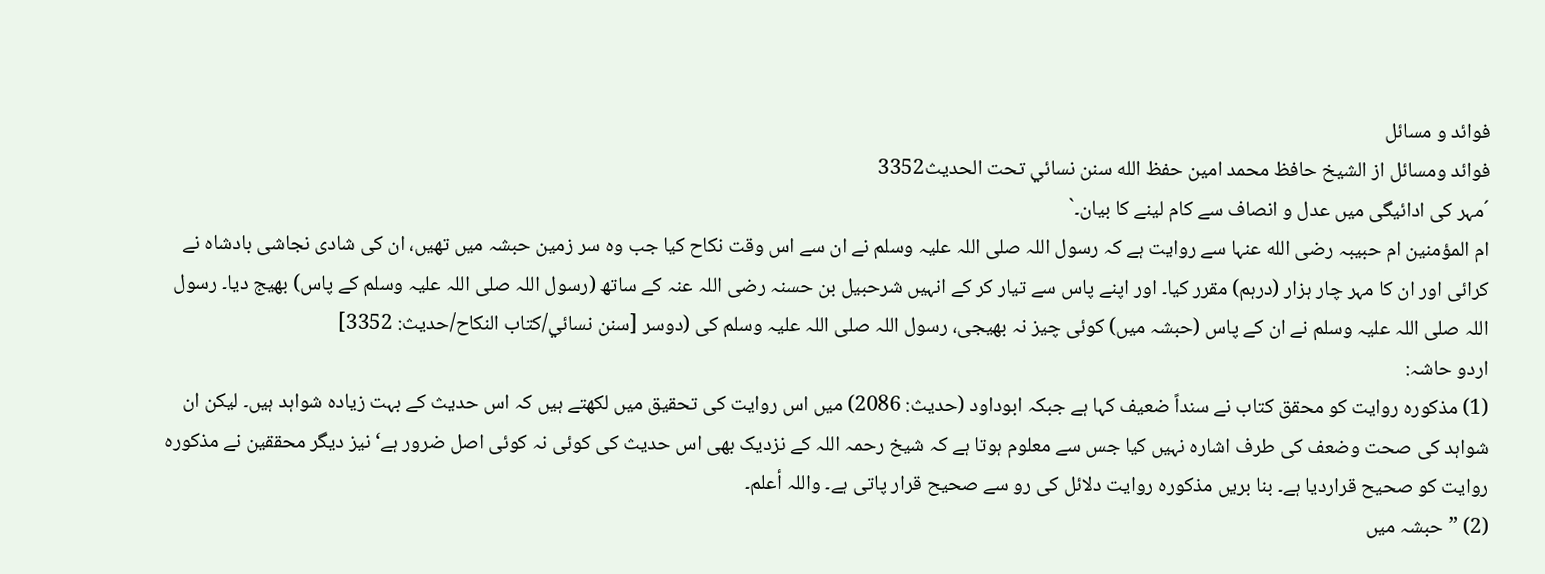فوائد و مسائل
فوائد ومسائل از الشيخ حافظ محمد امين حفظ الله سنن نسائي تحت الحديث3352
´مہر کی ادائیگی میں عدل و انصاف سے کام لینے کا بیان۔`
ام المؤمنین ام حبیبہ رضی الله عنہا سے روایت ہے کہ رسول اللہ صلی اللہ علیہ وسلم نے ان سے اس وقت نکاح کیا جب وہ سر زمین حبشہ میں تھیں، ان کی شادی نجاشی بادشاہ نے کرائی اور ان کا مہر چار ہزار (درہم) مقرر کیا۔ اور اپنے پاس سے تیار کر کے انہیں شرحبیل بن حسنہ رضی اللہ عنہ کے ساتھ (رسول اللہ صلی اللہ علیہ وسلم کے پاس) بھیج دیا۔ رسول اللہ صلی اللہ علیہ وسلم نے ان کے پاس (حبشہ میں) کوئی چیز نہ بھیجی، رسول اللہ صلی اللہ علیہ وسلم کی (دوسر [سنن نسائي/كتاب النكاح/حدیث: 3352]
اردو حاشہ:
(1) مذکورہ روایت کو محقق کتاب نے سنداً ضعیف کہا ہے جبکہ ابوداود (حدیث: 2086) میں اس روایت کی تحقیق میں لکھتے ہیں کہ اس حدیث کے بہت زیادہ شواہد ہیں۔ لیکن ان شواہد کی صحت وضعف کی طرف اشارہ نہیں کیا جس سے معلوم ہوتا ہے کہ شیخ رحمہ اللہ کے نزدیک بھی اس حدیث کی کوئی نہ کوئی اصل ضرور ہے‘ نیز دیگر محققین نے مذکورہ روایت کو صحیح قراردیا ہے۔ بنا بریں مذکورہ روایت دلائل کی رو سے صحیح قرار پاتی ہے۔ واللہ أعلم۔
(2) ”حبشہ میں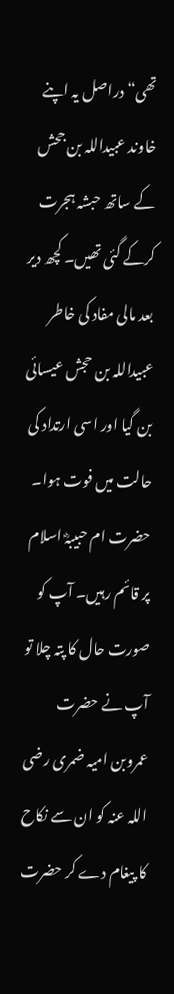تھی“ دراصل یہ اپنے خاوند عبیداللہ بن جحش کے ساتھ حبشہ ہجرت کرکے گئی تھیں۔ کچھ دیر بعد مالی مفاد کی خاطر عبیداللہ بن حجش عیسائی بن گیا اور اسی ارتداد کی حالت میں فوت ہوا۔ حضرت ام حبیبہؓ اسلام پر قائم رہیں۔ آپ کو صورت حال کا پتہ چلا تو آپ نے حضرت عمروبن امیہ ضمری رضی اللہ عنہ کو ان سے نکاح کا پیغام دے کر حضرت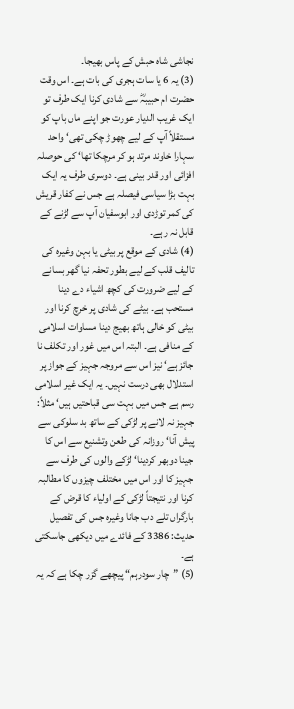نجاشی شاہ حبش کے پاس بھیجا۔
(3) یہ 6 یا سات ہجری کی بات ہے۔ اس وقت حضرت ام حبیبہؓ سے شادی کرنا ایک طرف تو ایک غریب الدیار عورت جو اپنے ماں باپ کو مستقلاً آپ کے لیے چھوڑ چکی تھی‘ واحد سہارا خاوند مرتد ہو کر مرچکا تھا‘ کی حوصلہ افزائی اور قدر بینی ہے۔ دوسری طرف یہ ایک بہت بڑا سیاسی فیصلہ ہے جس نے کفار قریش کی کمر توڑدی اور ابوسفیان آپ سے لڑنے کے قابل نہ رہے۔
(4) شادی کے موقع پر بیٹی یا بہن وغیرہ کی تالیف قلب کے لیے بطور تحفہ نیا گھر بسانے کے لیے ضرورت کی کچھ اشیاء دے دینا مستحب ہے۔ بیٹے کی شادی پر خرچ کرنا اور بیٹی کو خالی ہاتھ بھیج دینا مساوات اسلامی کے منافی ہے۔ البتہ اس میں غور اور تکلف نا جائز ہے‘ نیز اس سے مروجہ جہیز کے جواز پر استدلال بھی درست نہیں۔ یہ ایک غیر اسلامی رسم ہے جس میں بہت سی قباحتیں ہیں‘ مثلاً: جہیز نہ لانے پر لڑکی کے ساتھ بد سلوکی سے پیش آنا‘ روزانہ کی طعن وتشنیع سے اس کا جینا دوبھر کردینا‘ لڑکے والوں کی طرف سے جہیز کا اور اس میں مختلف چیزوں کا مطالبہ کرنا اور نتیجتاً لڑکی کے اولیاء کا قرض کے بارگراں تلے دب جانا وغیرہ جس کی تفصیل حدیث: 3386 کے فائدے میں دیکھی جاسکتی ہے۔
(5) ”چار سودرہم“ پیچھے گزر چکا ہے کہ یہ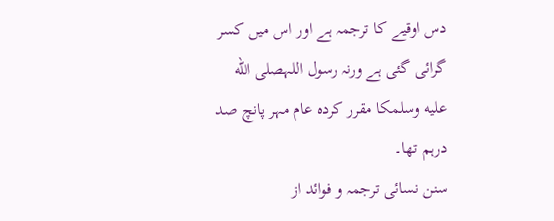دس اوقیے کا ترجمہ ہے اور اس میں کسر گرائی گئی ہے ورنہ رسول اللہصلى الله عليه وسلمکا مقرر کردہ عام مہر پانچ صد درہم تھا۔
سنن نسائی ترجمہ و فوائد از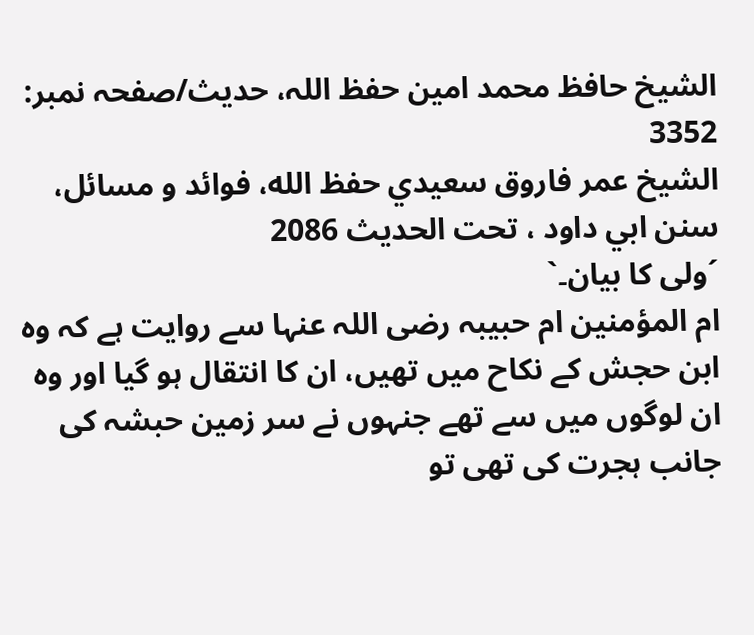الشیخ حافظ محمد امین حفظ اللہ، حدیث/صفحہ نمبر: 3352
الشيخ عمر فاروق سعيدي حفظ الله، فوائد و مسائل، سنن ابي داود ، تحت الحديث 2086
´ولی کا بیان۔`
ام المؤمنین ام حبیبہ رضی اللہ عنہا سے روایت ہے کہ وہ ابن حجش کے نکاح میں تھیں، ان کا انتقال ہو گیا اور وہ ان لوگوں میں سے تھے جنہوں نے سر زمین حبشہ کی جانب ہجرت کی تھی تو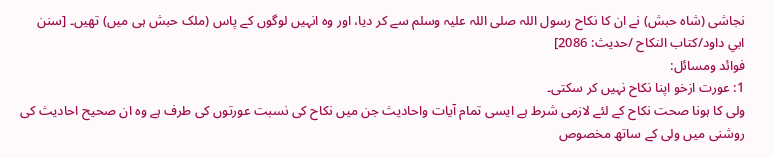نجاشی (شاہ حبش) نے ان کا نکاح رسول اللہ صلی اللہ علیہ وسلم سے کر دیا، اور وہ انہیں لوگوں کے پاس (ملک حبش ہی میں) تھیں۔ [سنن ابي داود/كتاب النكاح /حدیث: 2086]
فوائد ومسائل:
1: عورت ازخو اپنا نکاح نہیں کر سکتی۔
ولی کا ہونا صحت نکاح کے لئے لازمی شرط ہے ایسی تمام آیات واحادیث جن میں نکاح کی نسبت عورتوں کی طرف ہے وہ ان صحیح احادیث کی روشنی میں ولی کے ساتھ مخصوص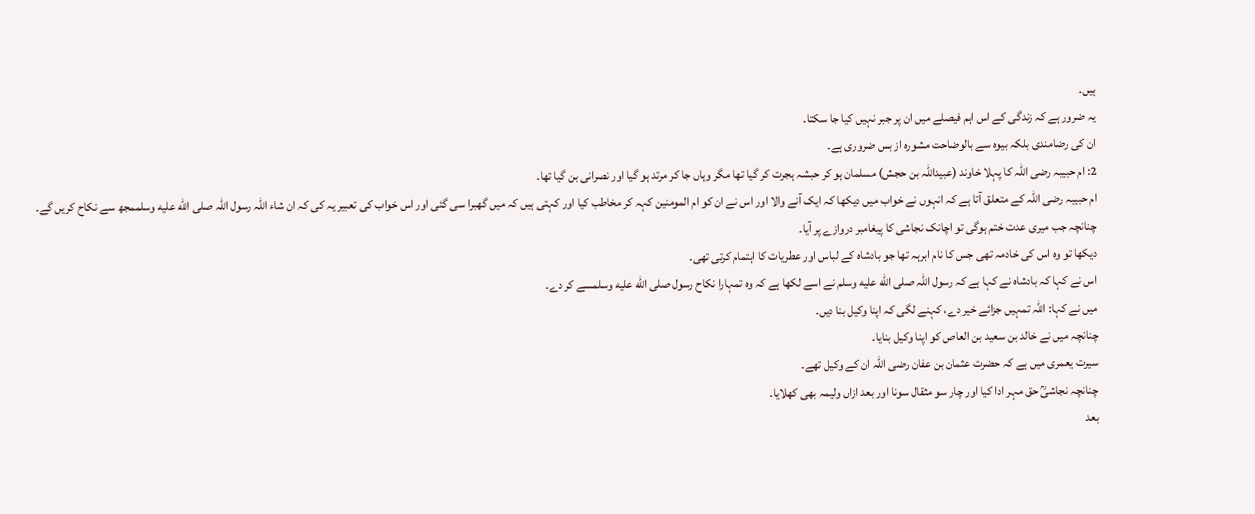ہیں۔
یہ ضرور ہے کہ زندگی کے اس اہم فیصلے میں ان پر جبر نہیں کیا جا سکتا۔
ان کی رضامندی بلکہ بیوہ سے بالوضاحت مشورہ از بس ضروری ہے۔
2: ام حبیبہ رضی اللہ کا پہلا خاوند (عبیداللہ بن حجش) مسلمان ہو کر حبشہ ہجرت کر گیا تھا مگر وہاں جا کر مرتد ہو گیا اور نصرانی بن گیا تھا۔
ام حبیبہ رضی اللہ کے متعلق آتا ہے کہ انہوں نے خواب میں دیکھا کہ ایک آنے والا اور اس نے ان کو ام المومنین کہہ کر مخاطب کیا اور کہتی ہیں کہ میں گھبرا سی گئی اور اس خواب کی تعبیر یہ کی کہ ان شاء اللہ رسول اللہ صلى الله عليه وسلممجھ سے نکاح کریں گے۔
چنانچہ جب میری عدت ختم ہوگی تو اچانک نجاشی کا پیغامبر دروازے پر آیا۔
دیکھا تو وہ اس کی خادمہ تھی جس کا نام ابرہہ تھا جو بادشاہ کے لباس اور عطریات کا اہتمام کرتی تھی۔
اس نے کہا کہ بادشاہ نے کہا ہے کہ رسول اللہ صلى الله عليه وسلم نے اسے لکھا ہے کہ وہ تمہارا نکاح رسول صلى الله عليه وسلمسے کر دے۔
میں نے کہا: اللہ تمہیں جزائے خیر دے، کہنے لگی کہ اپنا وکیل بنا دیں۔
چنانچہ میں نے خالد بن سعید بن العاص کو اپنا وکیل بنایا۔
سیرت یعمری میں ہے کہ حضرت عثمان بن عفان رضی اللہ ان کے وکیل تھے۔
چنانچہ نجاشیؒ حق مہر ادا کیا اور چار سو مثقال سونا اور بعد ازاں ولیمہ بھی کھلایا۔
بعد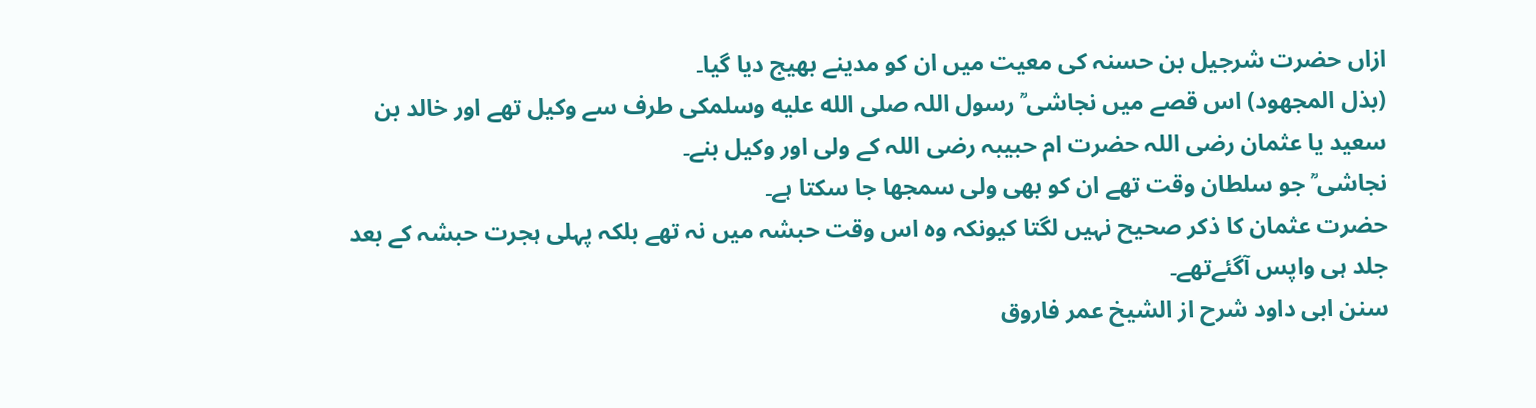ازاں حضرت شرجیل بن حسنہ کی معیت میں ان کو مدینے بھیج دیا گیا۔
(بذل المجهود) اس قصے میں نجاشی ؒ رسول اللہ صلى الله عليه وسلمکی طرف سے وکیل تھے اور خالد بن سعید یا عثمان رضی اللہ حضرت ام حبیبہ رضی اللہ کے ولی اور وکیل بنے۔
نجاشی ؒ جو سلطان وقت تھے ان کو بھی ولی سمجھا جا سکتا ہے۔
حضرت عثمان کا ذکر صحیح نہیں لگتا کیونکہ وہ اس وقت حبشہ میں نہ تھے بلکہ پہلی ہجرت حبشہ کے بعد جلد ہی واپس آگئےتھے۔
سنن ابی داود شرح از الشیخ عمر فاروق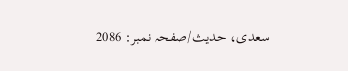سعدی، حدیث/صفحہ نمبر: 2086